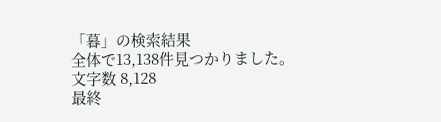「暮」の検索結果
全体で13,138件見つかりました。
文字数 8,128
最終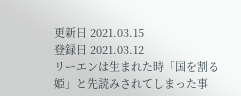更新日 2021.03.15
登録日 2021.03.12
リーエンは生まれた時「国を割る姫」と先読みされてしまった事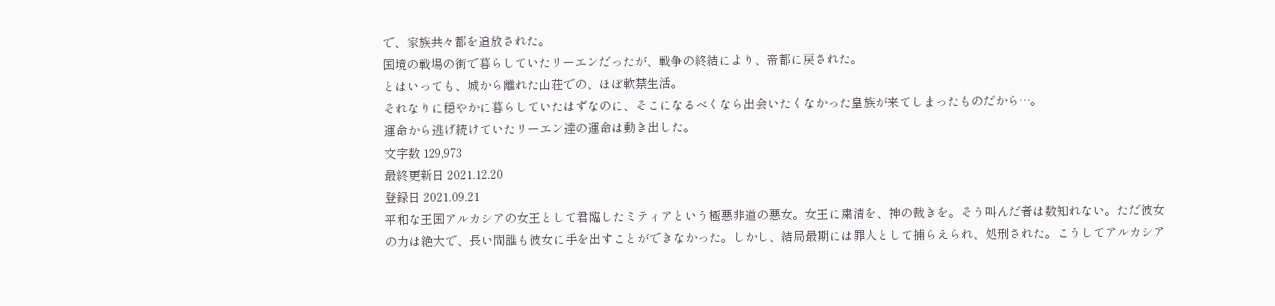で、家族共々都を追放された。
国境の戦場の街で暮らしていたリーエンだったが、戦争の終結により、帝都に戻された。
とはいっても、城から離れた山荘での、ほぼ軟禁生活。
それなりに穏やかに暮らしていたはずなのに、そこになるべくなら出会いたくなかった皇族が来てしまったものだから…。
運命から逃げ続けていたリーエン達の運命は動き出した。
文字数 129,973
最終更新日 2021.12.20
登録日 2021.09.21
平和な王国アルカシアの女王として君臨したミティアという極悪非道の悪女。女王に粛清を、神の裁きを。そう叫んだ者は数知れない。ただ彼女の力は絶大で、長い間誰も彼女に手を出すことができなかった。しかし、結局最期には罪人として捕らえられ、処刑された。こうしてアルカシア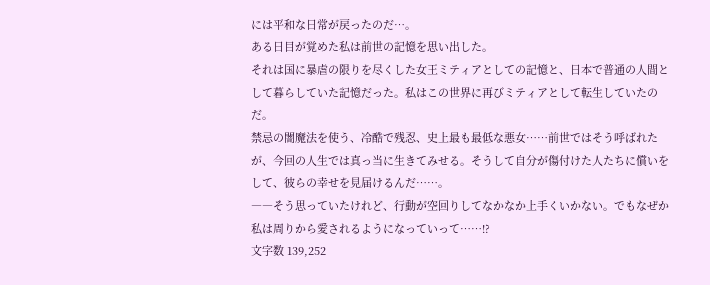には平和な日常が戻ったのだ…。
ある日目が覚めた私は前世の記憶を思い出した。
それは国に暴虐の限りを尽くした女王ミティアとしての記憶と、日本で普通の人間として暮らしていた記憶だった。私はこの世界に再びミティアとして転生していたのだ。
禁忌の闇魔法を使う、冷酷で残忍、史上最も最低な悪女……前世ではそう呼ばれたが、今回の人生では真っ当に生きてみせる。そうして自分が傷付けた人たちに償いをして、彼らの幸せを見届けるんだ……。
――そう思っていたけれど、行動が空回りしてなかなか上手くいかない。でもなぜか私は周りから愛されるようになっていって……!?
文字数 139,252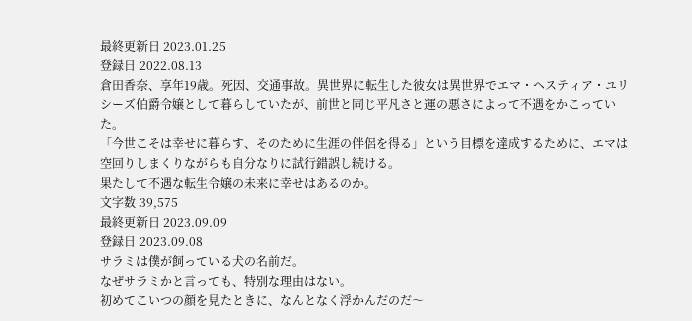最終更新日 2023.01.25
登録日 2022.08.13
倉田香奈、享年19歳。死因、交通事故。異世界に転生した彼女は異世界でエマ・ヘスティア・ユリシーズ伯爵令嬢として暮らしていたが、前世と同じ平凡さと運の悪さによって不遇をかこっていた。
「今世こそは幸せに暮らす、そのために生涯の伴侶を得る」という目標を達成するために、エマは空回りしまくりながらも自分なりに試行錯誤し続ける。
果たして不遇な転生令嬢の未来に幸せはあるのか。
文字数 39,575
最終更新日 2023.09.09
登録日 2023.09.08
サラミは僕が飼っている犬の名前だ。
なぜサラミかと言っても、特別な理由はない。
初めてこいつの顔を見たときに、なんとなく浮かんだのだ〜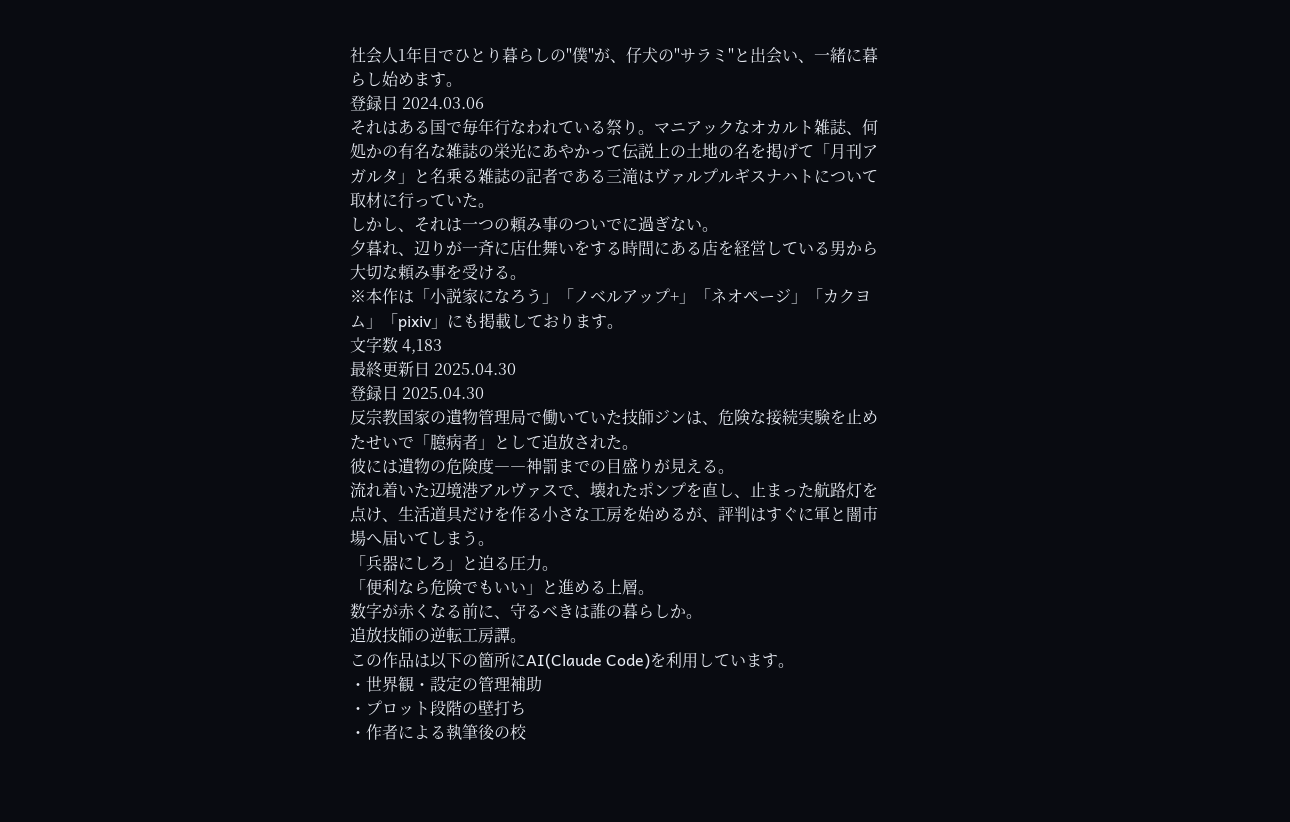社会人1年目でひとり暮らしの"僕"が、仔犬の"サラミ"と出会い、一緒に暮らし始めます。
登録日 2024.03.06
それはある国で毎年行なわれている祭り。マニアックなオカルト雑誌、何処かの有名な雑誌の栄光にあやかって伝説上の土地の名を掲げて「月刊アガルタ」と名乗る雑誌の記者である三滝はヴァルプルギスナハトについて取材に行っていた。
しかし、それは一つの頼み事のついでに過ぎない。
夕暮れ、辺りが一斉に店仕舞いをする時間にある店を経営している男から大切な頼み事を受ける。
※本作は「小説家になろう」「ノベルアップ+」「ネオページ」「カクヨム」「pixiv」にも掲載しております。
文字数 4,183
最終更新日 2025.04.30
登録日 2025.04.30
反宗教国家の遺物管理局で働いていた技師ジンは、危険な接続実験を止めたせいで「臆病者」として追放された。
彼には遺物の危険度――神罰までの目盛りが見える。
流れ着いた辺境港アルヴァスで、壊れたポンプを直し、止まった航路灯を点け、生活道具だけを作る小さな工房を始めるが、評判はすぐに軍と闇市場へ届いてしまう。
「兵器にしろ」と迫る圧力。
「便利なら危険でもいい」と進める上層。
数字が赤くなる前に、守るべきは誰の暮らしか。
追放技師の逆転工房譚。
この作品は以下の箇所にAI(Claude Code)を利用しています。
・世界観・設定の管理補助
・プロット段階の壁打ち
・作者による執筆後の校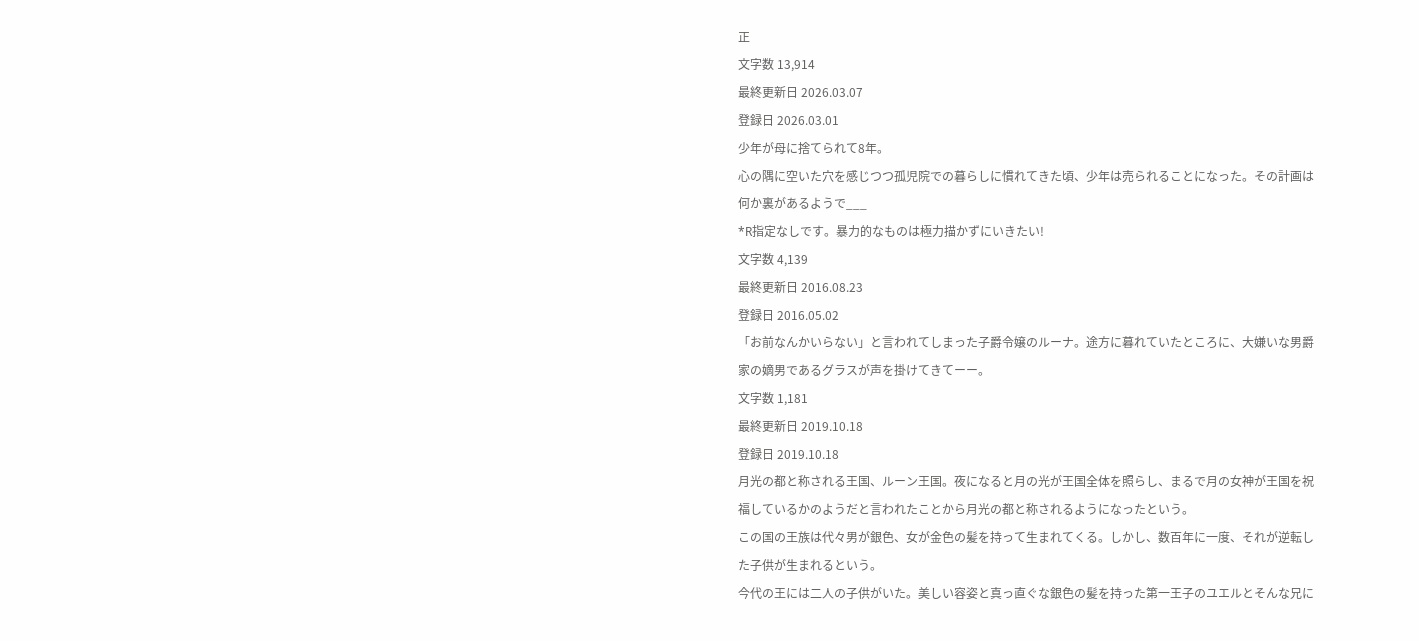正
文字数 13,914
最終更新日 2026.03.07
登録日 2026.03.01
少年が母に捨てられて8年。
心の隅に空いた穴を感じつつ孤児院での暮らしに慣れてきた頃、少年は売られることになった。その計画は何か裏があるようで___
*R指定なしです。暴力的なものは極力描かずにいきたい!
文字数 4,139
最終更新日 2016.08.23
登録日 2016.05.02
「お前なんかいらない」と言われてしまった子爵令嬢のルーナ。途方に暮れていたところに、大嫌いな男爵家の嫡男であるグラスが声を掛けてきてーー。
文字数 1,181
最終更新日 2019.10.18
登録日 2019.10.18
月光の都と称される王国、ルーン王国。夜になると月の光が王国全体を照らし、まるで月の女神が王国を祝福しているかのようだと言われたことから月光の都と称されるようになったという。
この国の王族は代々男が銀色、女が金色の髪を持って生まれてくる。しかし、数百年に一度、それが逆転した子供が生まれるという。
今代の王には二人の子供がいた。美しい容姿と真っ直ぐな銀色の髪を持った第一王子のユエルとそんな兄に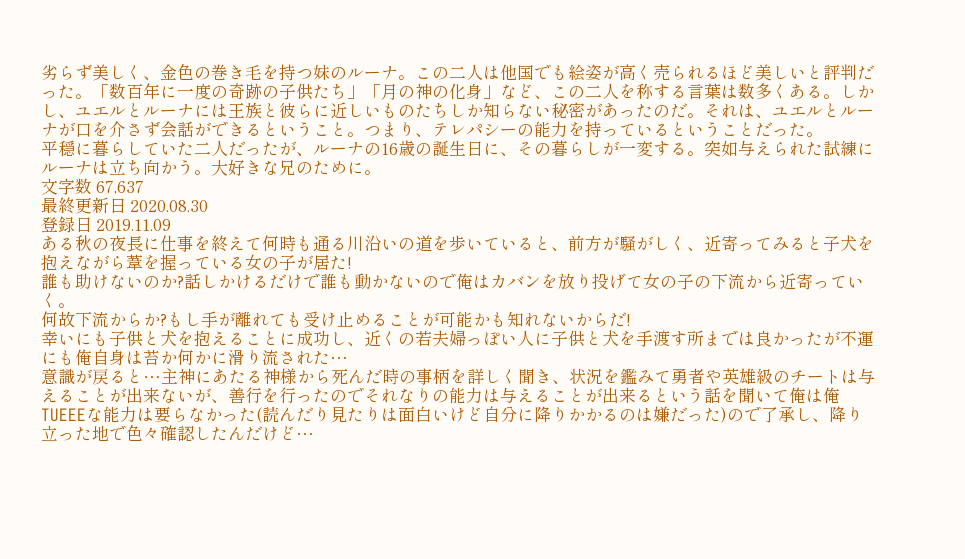劣らず美しく、金色の巻き毛を持つ妹のルーナ。この二人は他国でも絵姿が高く売られるほど美しいと評判だった。「数百年に一度の奇跡の子供たち」「月の神の化身」など、この二人を称する言葉は数多くある。しかし、ユエルとルーナには王族と彼らに近しいものたちしか知らない秘密があったのだ。それは、ユエルとルーナが口を介さず会話ができるということ。つまり、テレパシーの能力を持っているということだった。
平穏に暮らしていた二人だったが、ルーナの16歳の誕生日に、その暮らしが一変する。突如与えられた試練にルーナは立ち向かう。大好きな兄のために。
文字数 67,637
最終更新日 2020.08.30
登録日 2019.11.09
ある秋の夜長に仕事を終えて何時も通る川沿いの道を歩いていると、前方が騒がしく、近寄ってみると子犬を抱えながら葦を握っている女の子が居た!
誰も助けないのか?話しかけるだけで誰も動かないので俺はカバンを放り投げて女の子の下流から近寄っていく。
何故下流からか?もし手が離れても受け止めることが可能かも知れないからだ!
幸いにも子供と犬を抱えることに成功し、近くの若夫婦っぽい人に子供と犬を手渡す所までは良かったが不運にも俺自身は苔か何かに滑り流された…
意識が戻ると…主神にあたる神様から死んだ時の事柄を詳しく聞き、状況を鑑みて勇者や英雄級のチートは与えることが出来ないが、善行を行ったのでそれなりの能力は与えることが出来るという話を聞いて俺は俺TUEEEな能力は要らなかった(読んだり見たりは面白いけど自分に降りかかるのは嫌だった)ので了承し、降り立った地で色々確認したんだけど…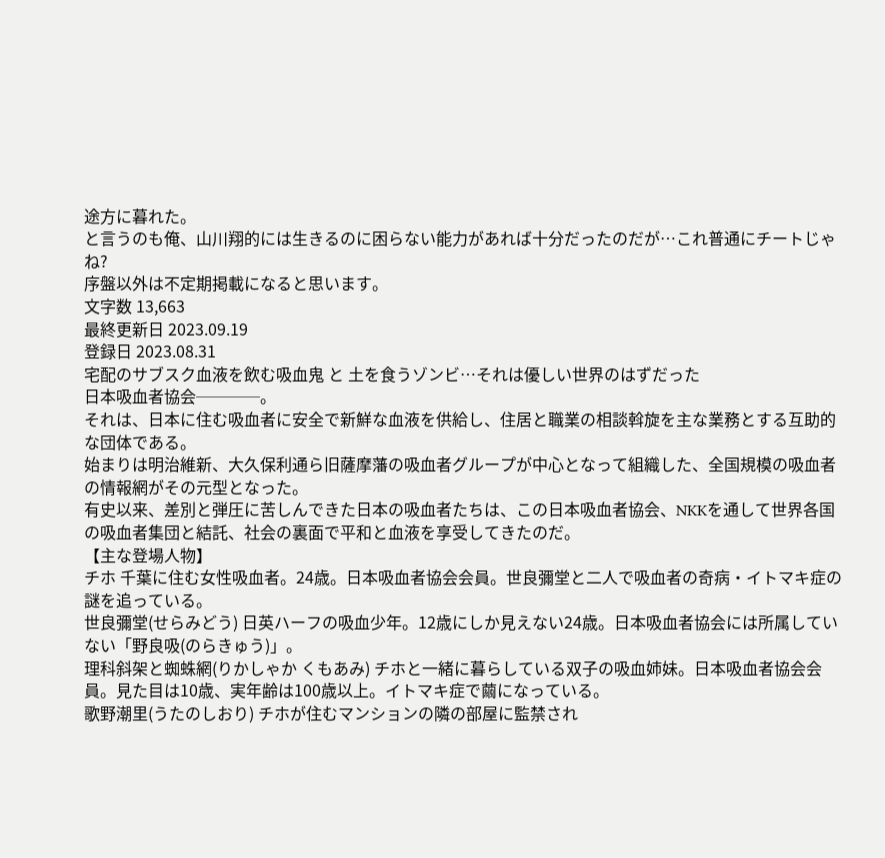途方に暮れた。
と言うのも俺、山川翔的には生きるのに困らない能力があれば十分だったのだが…これ普通にチートじゃね?
序盤以外は不定期掲載になると思います。
文字数 13,663
最終更新日 2023.09.19
登録日 2023.08.31
宅配のサブスク血液を飲む吸血鬼 と 土を食うゾンビ…それは優しい世界のはずだった
日本吸血者協会────。
それは、日本に住む吸血者に安全で新鮮な血液を供給し、住居と職業の相談斡旋を主な業務とする互助的な団体である。
始まりは明治維新、大久保利通ら旧薩摩藩の吸血者グループが中心となって組織した、全国規模の吸血者の情報網がその元型となった。
有史以来、差別と弾圧に苦しんできた日本の吸血者たちは、この日本吸血者協会、NKKを通して世界各国の吸血者集団と結託、社会の裏面で平和と血液を享受してきたのだ。
【主な登場人物】
チホ 千葉に住む女性吸血者。24歳。日本吸血者協会会員。世良彌堂と二人で吸血者の奇病・イトマキ症の謎を追っている。
世良彌堂(せらみどう) 日英ハーフの吸血少年。12歳にしか見えない24歳。日本吸血者協会には所属していない「野良吸(のらきゅう)」。
理科斜架と蜘蛛網(りかしゃか くもあみ) チホと一緒に暮らしている双子の吸血姉妹。日本吸血者協会会員。見た目は10歳、実年齢は100歳以上。イトマキ症で繭になっている。
歌野潮里(うたのしおり) チホが住むマンションの隣の部屋に監禁され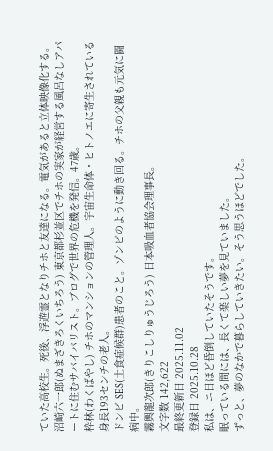ていた高校生。死後、浮遊霊となりチホと友達になる。電気があると立体映像化する。
沼崎六一郎(ぬまざきろくいちろう) 東京都杉並区でチホの実家が経営する風呂なしアパートに住むサバイバリスト。ブログで世界の危機を発信。47歳。
枠林(わくばやし) チホのマンションの管理人。宇宙生命体・ヒトノエに寄生されている身長193センチの老人。
ドンビ SES(土食症候群)患者のこと。ゾンビのように動き回る。チホの父親も元気に闘病中。
霧輿龍次郎(きりこしりゅうじろう) 日本吸血者協会理事長。
文字数 142,622
最終更新日 2025.11.02
登録日 2025.10.28
私は、ニ日ほど昏倒していたそうです。
眠っている間には、長くて楽しい夢を見ていました。
ずっと、夢のなかで暮らしていきたい。そう思うほどでした。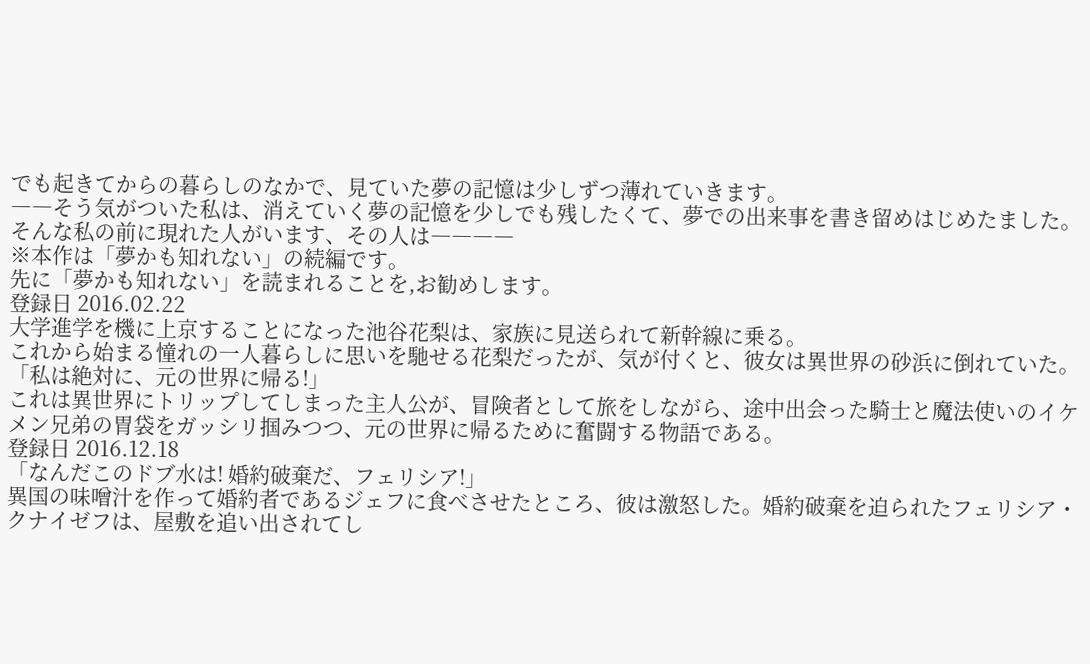でも起きてからの暮らしのなかで、見ていた夢の記憶は少しずつ薄れていきます。
――そう気がついた私は、消えていく夢の記憶を少しでも残したくて、夢での出来事を書き留めはじめたました。
そんな私の前に現れた人がいます、その人は――――
※本作は「夢かも知れない」の続編です。
先に「夢かも知れない」を読まれることを,お勧めします。
登録日 2016.02.22
大学進学を機に上京することになった池谷花梨は、家族に見送られて新幹線に乗る。
これから始まる憧れの一人暮らしに思いを馳せる花梨だったが、気が付くと、彼女は異世界の砂浜に倒れていた。
「私は絶対に、元の世界に帰る!」
これは異世界にトリップしてしまった主人公が、冒険者として旅をしながら、途中出会った騎士と魔法使いのイケメン兄弟の胃袋をガッシリ掴みつつ、元の世界に帰るために奮闘する物語である。
登録日 2016.12.18
「なんだこのドブ水は! 婚約破棄だ、フェリシア!」
異国の味噌汁を作って婚約者であるジェフに食べさせたところ、彼は激怒した。婚約破棄を迫られたフェリシア・クナイゼフは、屋敷を追い出されてし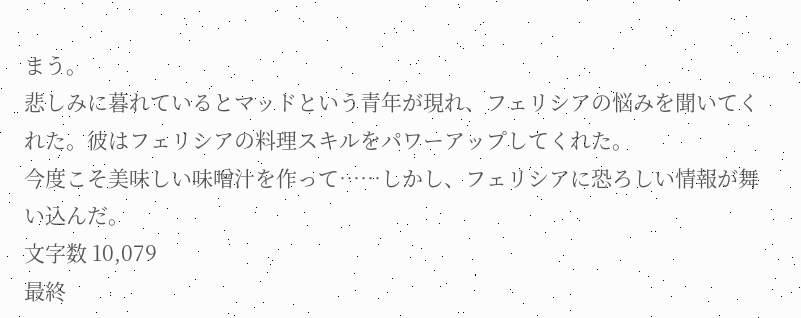まう。
悲しみに暮れているとマッドという青年が現れ、フェリシアの悩みを聞いてくれた。彼はフェリシアの料理スキルをパワーアップしてくれた。
今度こそ美味しい味噌汁を作って……しかし、フェリシアに恐ろしい情報が舞い込んだ。
文字数 10,079
最終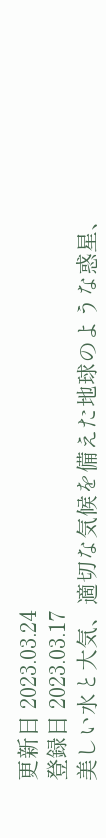更新日 2023.03.24
登録日 2023.03.17
美しい水と大気、適切な気候を備えた地球のような惑星、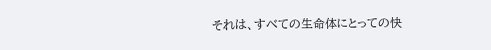それは、すべての生命体にとっての快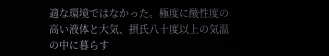適な環境ではなかった。極度に酸性度の高い液体と大気、摂氏八十度以上の気温の中に暮らす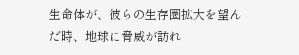生命体が、彼らの生存圏拡大を望んだ時、地球に脅威が訪れ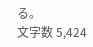る。
文字数 5,424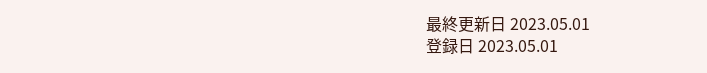最終更新日 2023.05.01
登録日 2023.05.01